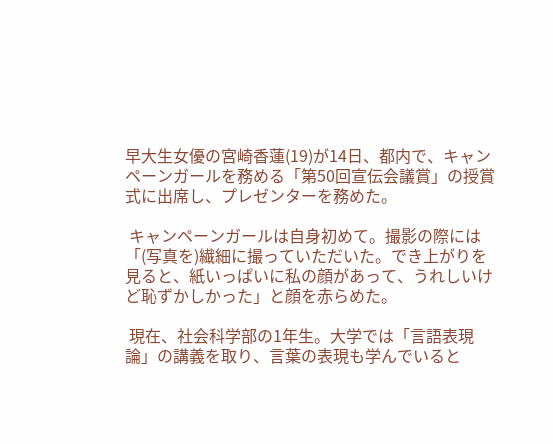早大生女優の宮崎香蓮(19)が14日、都内で、キャンペーンガールを務める「第50回宣伝会議賞」の授賞式に出席し、プレゼンターを務めた。

 キャンペーンガールは自身初めて。撮影の際には「(写真を)繊細に撮っていただいた。でき上がりを見ると、紙いっぱいに私の顔があって、うれしいけど恥ずかしかった」と顔を赤らめた。

 現在、社会科学部の1年生。大学では「言語表現論」の講義を取り、言葉の表現も学んでいると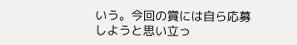いう。今回の賞には自ら応募しようと思い立っ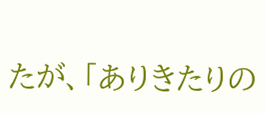たが、「ありきたりの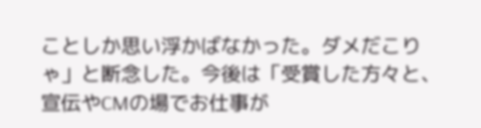ことしか思い浮かばなかった。ダメだこりゃ」と断念した。今後は「受賞した方々と、宣伝やCMの場でお仕事が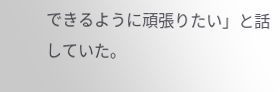できるように頑張りたい」と話していた。